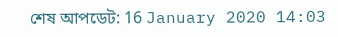শেষ আপডেট: 16 January 2020 14:03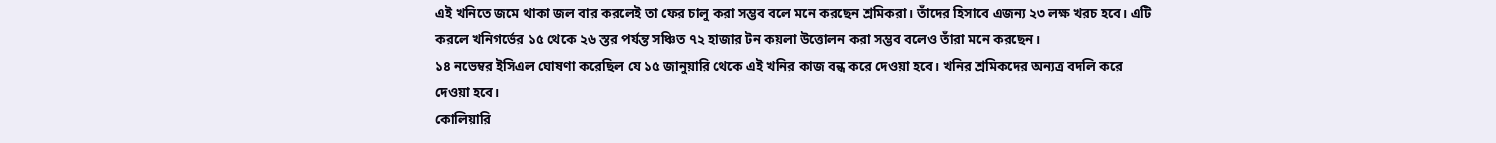এই খনিতে জমে থাকা জল বার করলেই তা ফের চালু করা সম্ভব বলে মনে করছেন শ্রমিকরা। তাঁদের হিসাবে এজন্য ২৩ লক্ষ খরচ হবে। এটি করলে খনিগর্ভের ১৫ থেকে ২৬ স্তর পর্যন্ত সঞ্চিত ৭২ হাজার টন কয়লা উত্তোলন করা সম্ভব বলেও তাঁরা মনে করছেন।
১৪ নভেম্বর ইসিএল ঘোষণা করেছিল যে ১৫ জানুয়ারি থেকে এই খনির কাজ বন্ধ করে দেওয়া হবে। খনির শ্রমিকদের অন্যত্র বদলি করে দেওয়া হবে।
কোলিয়ারি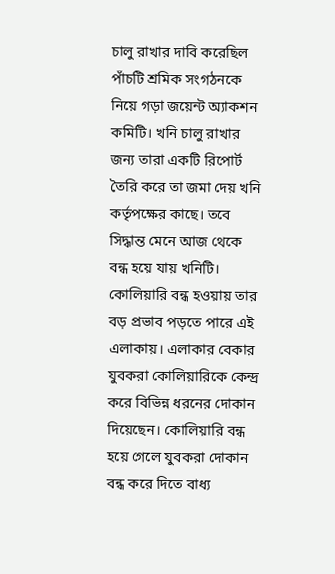চালু রাখার দাবি করেছিল পাঁচটি শ্রমিক সংগঠনকে নিয়ে গড়া জয়েন্ট অ্যাকশন কমিটি। খনি চালু রাখার জন্য তারা একটি রিপোর্ট তৈরি করে তা জমা দেয় খনি কর্তৃপক্ষের কাছে। তবে সিদ্ধান্ত মেনে আজ থেকে বন্ধ হয়ে যায় খনিটি।
কোলিয়ারি বন্ধ হওয়ায় তার বড় প্রভাব পড়তে পারে এই এলাকায়। এলাকার বেকার যুবকরা কোলিয়ারিকে কেন্দ্র করে বিভিন্ন ধরনের দোকান দিয়েছেন। কোলিয়ারি বন্ধ হয়ে গেলে যুবকরা দোকান বন্ধ করে দিতে বাধ্য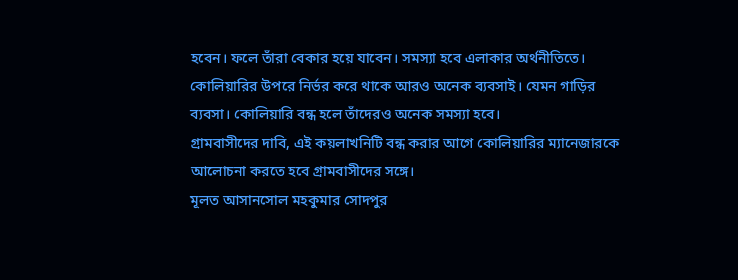হবেন। ফলে তাঁরা বেকার হয়ে যাবেন। সমস্যা হবে এলাকার অর্থনীতিতে।
কোলিয়ারির উপরে নির্ভর করে থাকে আরও অনেক ব্যবসাই। যেমন গাড়ির ব্যবসা। কোলিয়ারি বন্ধ হলে তাঁদেরও অনেক সমস্যা হবে।
গ্রামবাসীদের দাবি, এই কয়লাখনিটি বন্ধ করার আগে কোলিয়ারির ম্যানেজারকে আলোচনা করতে হবে গ্রামবাসীদের সঙ্গে।
মূলত আসানসোল মহকুমার সোদপুর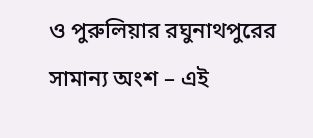ও পুরুলিয়ার রঘুনাথপুরের সামান্য অংশ – এই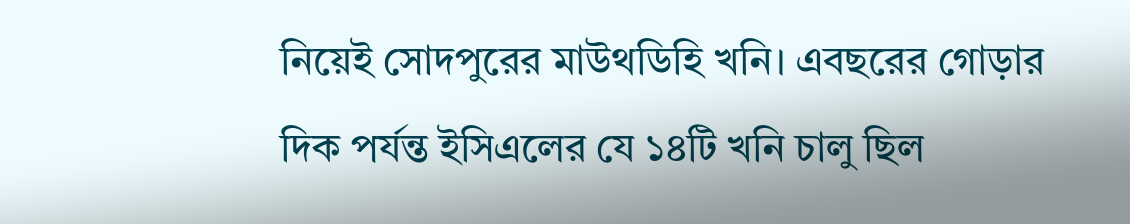নিয়েই সোদপুরের মাউথডিহি খনি। এবছরের গোড়ার দিক পর্যন্ত ইসিএলের যে ১৪টি খনি চালু ছিল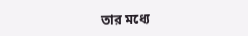তার মধ্যে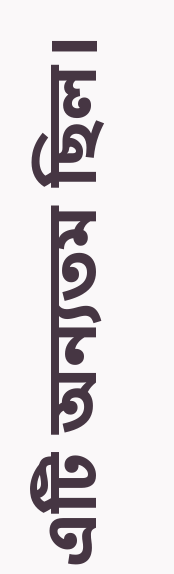এটি অন্যতম ছিল।